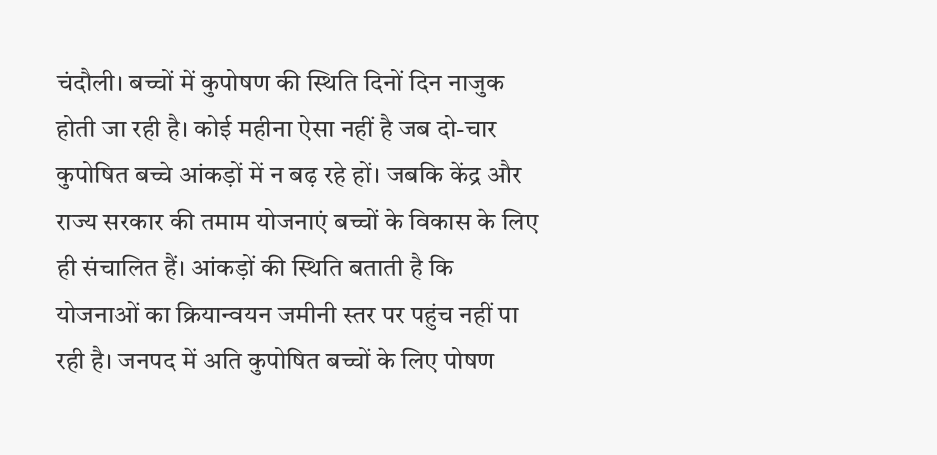चंदौली। बच्चों में कुपोषण की स्थिति दिनों दिन नाजुक होती जा रही है। कोई महीना ऐसा नहीं है जब दो-चार कुपोषित बच्चे आंकड़ों में न बढ़ रहे हों। जबकि केंद्र और राज्य सरकार की तमाम योजनाएं बच्चों के विकास के लिए ही संचालित हैं। आंकड़ों की स्थिति बताती है कि योजनाओं का क्रियान्वयन जमीनी स्तर पर पहुंच नहीं पा रही है। जनपद में अति कुपोषित बच्चों के लिए पोषण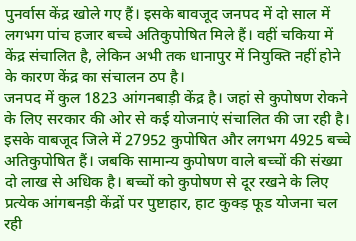पुनर्वास केंद्र खोले गए हैं। इसके बावजूद जनपद में दो साल में लगभग पांच हजार बच्चे अतिकुपोषित मिले हैं। वहीं चकिया में केंद्र संचालित है, लेकिन अभी तक धानापुर में नियुक्ति नहीं होने के कारण केंद्र का संचालन ठप है।
जनपद में कुल 1823 आंगनबाड़ी केंद्र है। जहां से कुपोषण रोकने के लिए सरकार की ओर से कई योजनाएं संचालित की जा रही है। इसके वाबजूद जिले में 27952 कुपोषित और लगभग 4925 बच्चे अतिकुपोषित हैं। जबकि सामान्य कुपोषण वाले बच्चों की संख्या दो लाख से अधिक है। बच्चों को कुपोषण से दूर रखने के लिए प्रत्येक आंगबनड़ी केंद्रों पर पुष्टाहार, हाट कुक्ड़ फूड योजना चल रही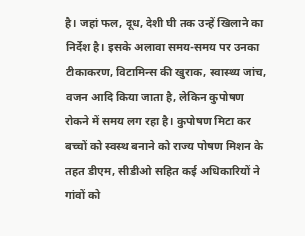है। जहां फल, दूध, देशी घी तक उन्हें खिलाने का निर्देश है। इसके अलावा समय-समय पर उनका टीकाकरण, विटामिन्स की खुराक, स्वास्थ्य जांच, वजन आदि किया जाता है, लेकिन कुपोषण रोकने में समय लग रहा है। कुपोषण मिटा कर बच्चों को स्वस्थ बनाने को राज्य पोषण मिशन के तहत डीएम, सीडीओ सहित कई अधिकारियों ने गांवों को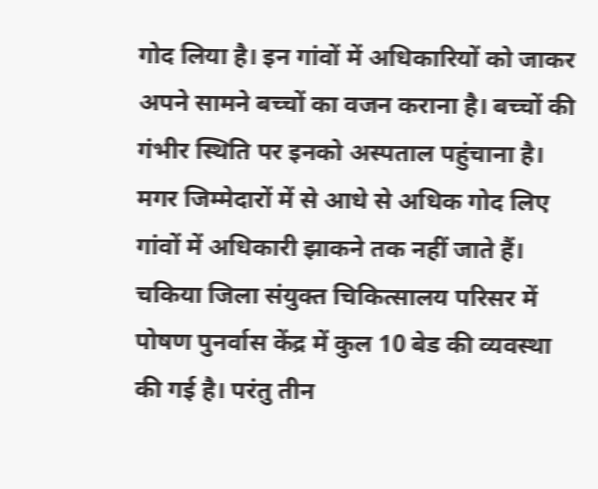गोद लिया है। इन गांवों में अधिकारियों को जाकर अपने सामने बच्चों का वजन कराना है। बच्चों की गंभीर स्थिति पर इनको अस्पताल पहुंचाना है। मगर जिम्मेदारों में से आधे से अधिक गोद लिए गांवों में अधिकारी झाकने तक नहीं जाते हैं।
चकिया जिला संयुक्त चिकित्सालय परिसर में पोषण पुनर्वास केंद्र में कुल 10 बेड की व्यवस्था की गई है। परंतु तीन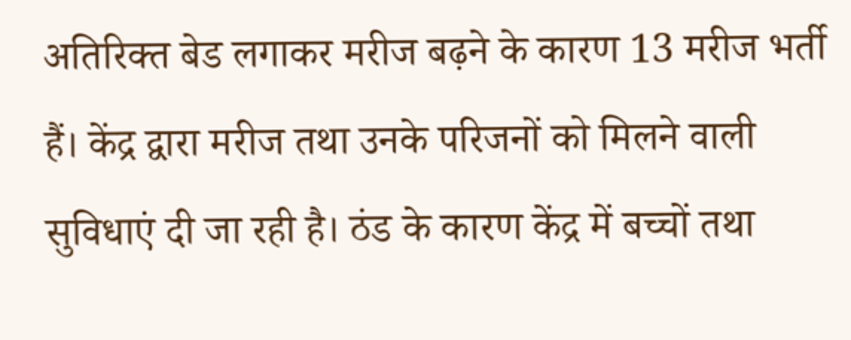अतिरिक्त बेड लगाकर मरीज बढ़ने के कारण 13 मरीज भर्ती हैं। केंद्र द्वारा मरीज तथा उनके परिजनों को मिलने वाली सुविधाएं दी जा रही है। ठंड के कारण केंद्र में बच्चों तथा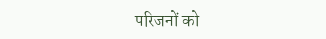परिजनों को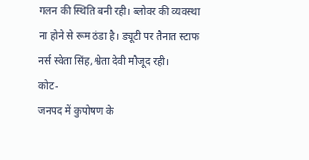गलन की स्थिति बनी रही। ब्लोवर की व्यवस्था ना होने से रूम ठंडा है। ड्यूटी पर तैनात स्टाफ नर्स स्वेता सिंह,श्वेता देवी मौजूद रही।
कोट-
जनपद में कुपोषण के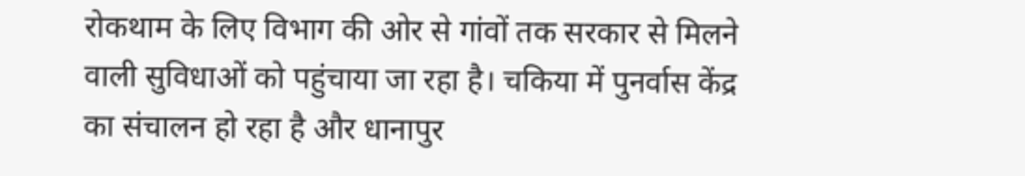रोकथाम के लिए विभाग की ओर से गांवों तक सरकार से मिलने वाली सुविधाओं को पहुंचाया जा रहा है। चकिया में पुनर्वास केंद्र का संचालन हो रहा है और धानापुर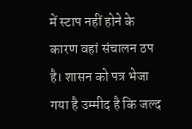में स्टाप नहीं होने के कारण वहां संचालन ठप है। शासन को पत्र भेजा गया है उम्मीद है कि जल्द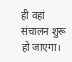ही वहां संचालन शुरू हो जाएगा।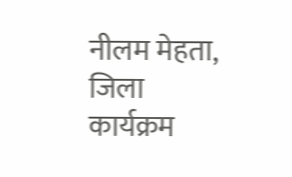नीलम मेहता, जिला कार्यक्रम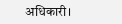अधिकारी।